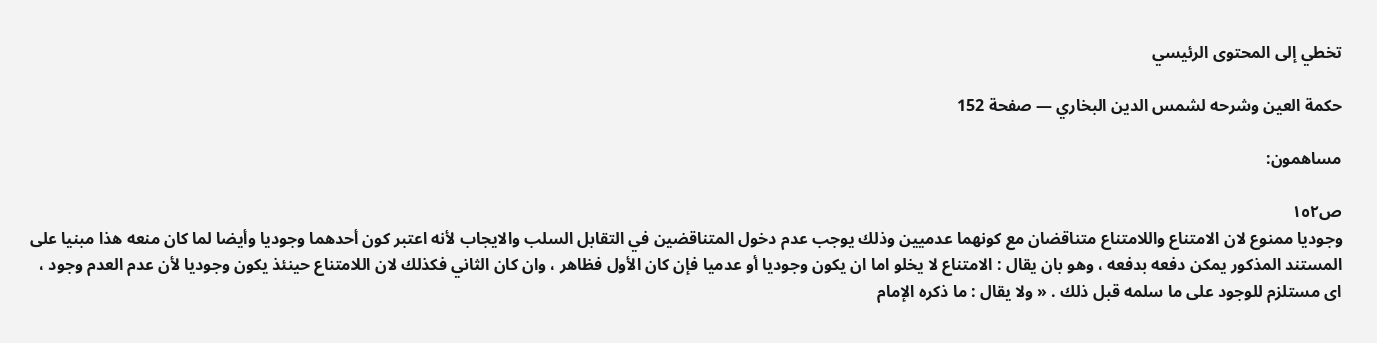تخطي إلى المحتوى الرئيسي

حكمة العين وشرحه لشمس الدين البخاري — صفحة 152

مساهمون:

ص١٥٢
وجوديا ممنوع لان الامتناع واللامتناع متناقضان مع كونهما عدميين وذلك يوجب عدم دخول المتناقضين في التقابل السلب والايجاب لأنه اعتبر كون أحدهما وجوديا وأيضا لما كان منعه هذا مبنيا على المستند المذكور يمكن دفعه بدفعه ، وهو بان يقال : الامتناع لا يخلو اما ان يكون وجوديا أو عدميا فإن كان الأول فظاهر ، وان كان الثاني فكذلك لان اللامتناع حينئذ يكون وجوديا لأن عدم العدم وجود ، اى مستلزم للوجود على ما سلمه قبل ذلك . « ولا يقال : ما ذكره الإمام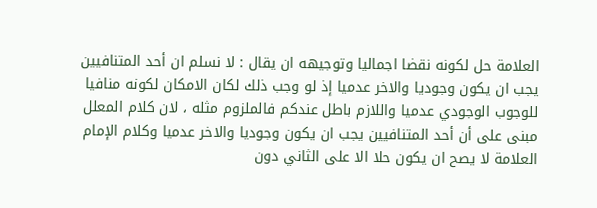العلامة حل لكونه نقضا اجماليا وتوجيهه ان يقال : لا نسلم ان أحد المتنافيين يجب ان يكون وجوديا والاخر عدميا إذ لو وجب ذلك لكان الامكان لكونه منافيا للوجوب الوجودي عدميا واللازم باطل عندكم فالملزوم مثله ، لان كلام المعلل مبنى على أن أحد المتنافيين يجب ان يكون وجوديا والاخر عدميا وكلام الإمام العلامة لا يصح ان يكون حلا الا على الثاني دون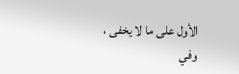الأول على ما لا يخفى ، وفي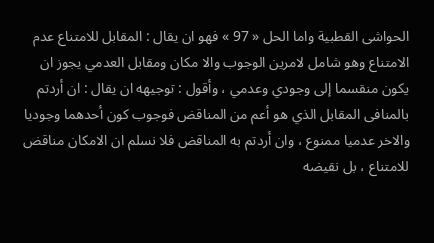الحواشى القطبية واما الحل « 97 » فهو ان يقال : المقابل للامتناع عدم الامتناع وهو شامل لامرين الوجوب والا مكان ومقابل العدمي يجوز ان يكون منقسما إلى وجودي وعدمي ، وأقول : توجيهه ان يقال : ان أردتم بالمنافى المقابل الذي هو أعم من المناقض فوجوب كون أحدهما وجوديا والاخر عدميا ممنوع ، وان أردتم به المناقض فلا نسلم ان الامكان مناقض للامتناع ، بل نقيضه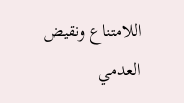اللامتناع ونقيض العدمي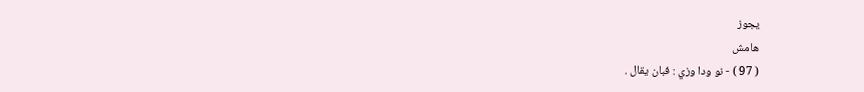يجوز
هامش
( 97 ) - نو ودا وزي : فبان يقال .